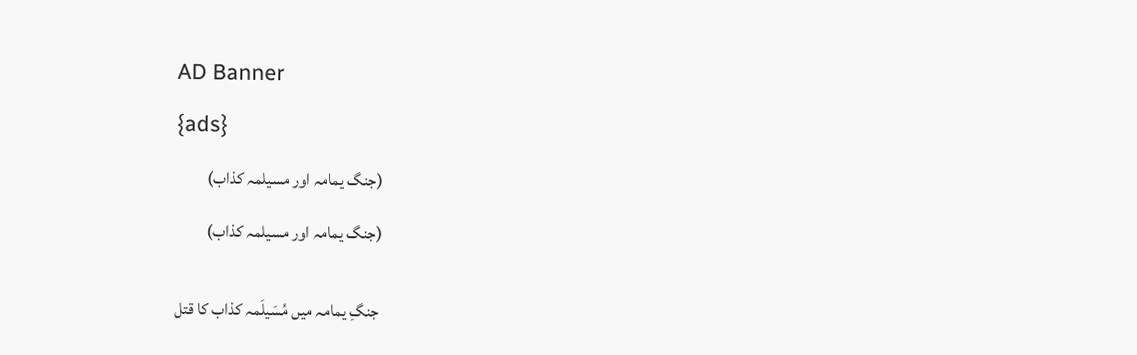AD Banner

{ads}

(جنگ یمامہ اور مسیلمہ کذاب)

(جنگ یمامہ اور مسیلمہ کذاب)


 جنگِ یمامہ میں مُسَیلَمہ کذاب کا قتل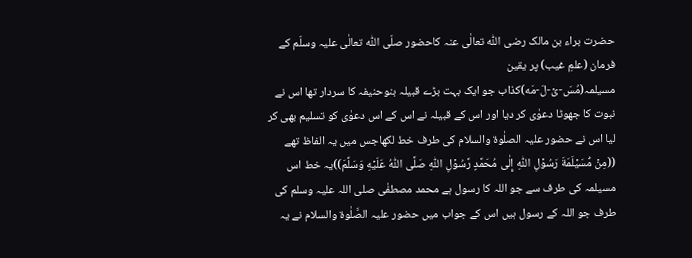حضرت براء بن مالک رضی اللّٰہ تعالٰی عنہ کاحضور صلّی اللّٰہ تعالٰی علیہ وسلّم کے فرمان (علمِ غیب) پر یقین
مسیلمہ(مُسَ-یۡ-لَ-مَه)کذاب جو ایک بہت بڑے قبیلہ بنوحنیفہ کا سردار تھا اس نے نبوت کا جھوٹا دعوٰی کر دیا اور اس کے قبیلہ نے اس کے اس دعوٰی کو تسلیم بھی کر لیا اس نے حضور علیہ الصلٰوۃ والسلام کی طرف خط لکھاجس میں یہ الفاظ تھے ((مِنۡ مُّسَيۡلَمَةَ رَسُوۡلِ اللّٰهِ إِلٰى مُحَمَّدٍ رَّسُوۡلِ اللّٰهِ صَلَّى اللّٰهُ عَلَیۡهِ وَسَلَّمَ))یہ خط اس مسیلمہ کی طرف سے جو اللہ کا رسول ہے محمد مصطفٰی صلی اللہ علیہ وسلم کی طرف جو اللہ کے رسول ہیں اس کے جواب میں حضور علیہ الصَّلٰوۃ والسلام نے یہ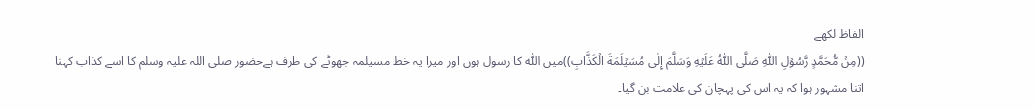الفاظ لکهے
((مِنۡ مُّحَمَّدٍ رَّسُوۡلِ اللّٰهِ صَلَّى اللّٰهُ عَلَيۡهِ وَسَلَّمَ إِلٰى مُسَيۡلَمَةَ الۡكَذَّابِ))میں اللّٰہ کا رسول ہوں اور میرا یہ خط مسیلمہ جھوٹے کی طرف ہےحضور صلی اللہ علیہ وسلم کا اسے کذاب کہنا اتنا مشہور ہوا کہ یہ اس کی پہچان کی علامت بن گیا۔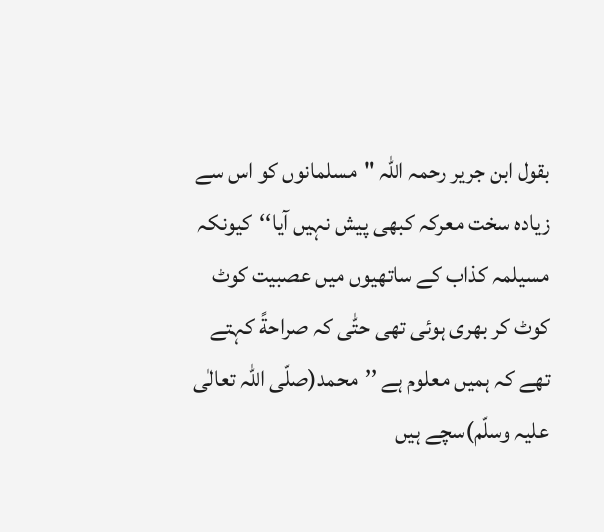بقول ابن جریر رحمہ اللہ "مسلمانوں کو اس سے زیادہ سخت معرکہ كبھی پیش نہیں آیا‘‘کیونکہ مسیلمہ کذاب کے ساتھیوں میں عصبیت کوٹ کوٹ کر بھری ہوئی تھی حتّٰی کہ صراحةً کہتے تھے کہ ہمیں معلوم ہے ’’محمد(صلّی اللّٰہ تعالٰی علیہ وسلّم)سچے ہیں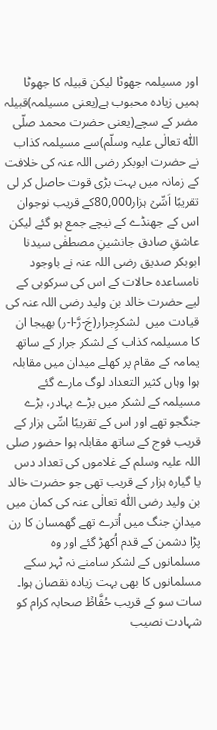اور مسیلمہ جھوٹا لیکن قبیلہ کا جھوٹا ہمیں زیادہ محبوب ہے(یعنی مسیلمہ)قبیلہ مضر کے سچے(یعنی حضرت محمد صلّی اللّٰہ تعالٰی علیہ وسلّم)سے مسيلمہ کذاب نے حضرت ابوبکر رضی اللہ عنہ کی خلافت کے زمانہ میں بہت بڑی قوت حاصل کر لی تقریبًا اَسِّیۡ ہزار80,000کے قریب نوجوان اس کے جھنڈے کے نیچے جمع ہو گئے لیکن عاشقِ صادق جانشینِ مصطفٰی سیدنا ابوبکر صدیق رضی اللہ عنہ نے باوجود نامساعدہ حالات کے اس کی سرکوبی کے لیے حضرت خالد بن ولید رضی اللہ عنہ کی قیادت میں  لشکرِجرار(جَ-رَّ-ا-ر) بھیجا ان کا مسیلمہ کذاب کے لشکر جرار کے ساتھ یمامہ کے مقام پر کھلے میدان میں مقابلہ ہوا وہاں کثیر التعداد لوگ مارے گئے مسیلمہ کے لشکر میں بڑے بہادر، بڑے جنگجو تھے اور اس کے تقریبًا اسِّی ہزار کے قریب فوج کے ساتھ مقابلہ ہوا حضور صلی اللہ علیہ وسلم کے غلاموں کی تعداد دس یا گیارہ ہزار کے قریب تھی جو حضرت خالد بن ولید رضی اللّٰہ تعالٰی عنہ کی کمان میں میدانِ جنگ میں اُترے تھے گھمسان کا رن پڑا دشمن کے قدم اُکھڑ گئے اور وہ مسلمانوں کے لشکر سامنے نہ ٹہر سکے مسلمانوں کا بھی بہت زیادہ نقصان ہوا۔ سات سو کے قریب حُفَّاظۡ صحابہ کرام کو شہادت نصیب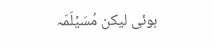ہوئی لیکن مُسَیۡلَمَہ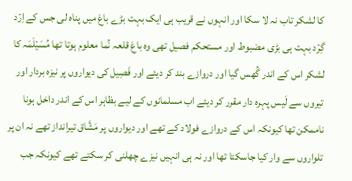کا لشکر تاب نہ لا سکا اور انہوں نے قریب ہی ایک بہت بڑے باغ میں پناہ لی جس کے اِرۡد گِرۡد بہت ہی بڑی مضبوط اور مستحکم فصیل تھی وہ باغ قلعہ نُما معلوم ہوتا تھا مُسَیۡلَمَہ کا لشکر اس کے اندر گُھس گیا اور دروازے بند کر دیئے اور فَصِیل کی دیواروں پر نیزہ بردار اور تیروں سے لَیس پہرہ دار مقرر کر دیئے اب مسلمانوں کے لیے بظاہر اس کے اندر داخل ہونا ناممکن تھا کیونکہ اس کے دروازے فولاد کے تھے اور دیواروں پر مَشَّاق تیرانداز تھے نہ ان پر تلواروں سے وار کیا جاسکتا تھا اور نہ ہی انہیں نیزے چھلنی کر سکتے تھے کیونکہ جب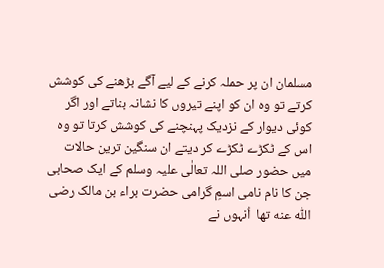مسلمان ان پر حملہ کرنے کے لیے آگے بڑھنے کی کوشش کرتے تو وہ ان کو اپنے تیروں کا نشانہ بناتے اور اگر کوئی دیوار کے نزدیک پہنچنے کی کوشش کرتا تو وہ اس کے ٹکڑے ٹکڑے کر دیتے ان سنگین ترین حالات میں حضور صلی اللہ تعالٰی علیہ وسلم کے ایک صحابی جن کا نام نامی اسمِ گرامی حضرت براء بن مالک رضی اللّٰه عنه تھا  اُنہوں نے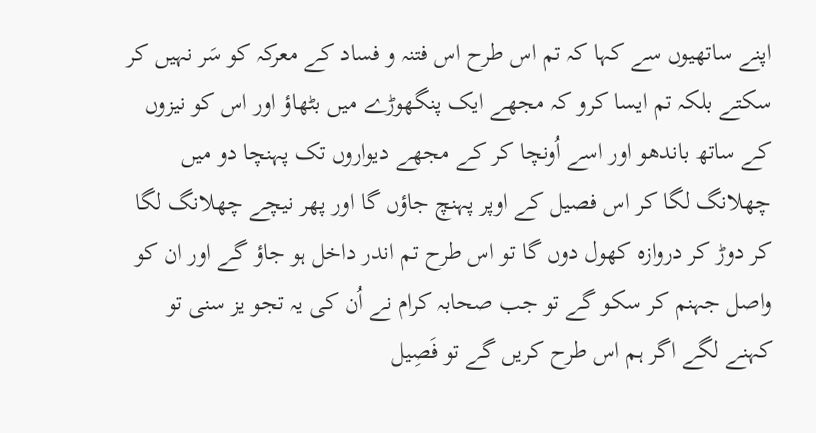اپنے ساتھیوں سے کہا کہ تم اس طرح اس فتنہ و فساد کے معرکہ کو سَر نہیں کر سکتے بلکہ تم ایسا کرو کہ مجھے ایک پنگھوڑے میں بٹھاؤ اور اس کو نیزوں کے ساتھ باندھو اور اسے اُونچا کر کے مجھے دیواروں تک پہنچا دو میں چھلانگ لگا کر اس فصیل کے اوپر پہنچ جاؤں گا اور پھر نیچے چھلانگ لگا کر دوڑ کر دروازه کھول دوں گا تو اس طرح تم اندر داخل ہو جاؤ گے اور ان کو واصل جہنم کر سکو گے تو جب صحابہ کرام نے اُن کی یہ تجو یز سنی تو کہنے لگے اگر ہم اس طرح کریں گے تو فَصِیل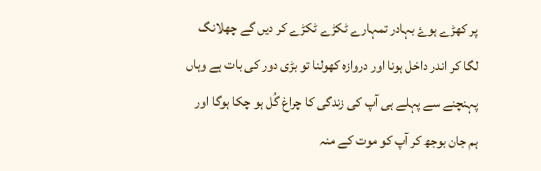پر کھڑے ہوۓ بہادر تمہارے ٹکڑے ٹکڑے کر دیں گے چھلانگ لگا کر اندر داخل ہونا اور دروازہ کھولنا تو بڑی دور کی بات ہے وہاں پہنچنے سے پہلے ہی آپ كی زندگی کا چراغ گُل ہو چکا ہوگا اور ہم جان بوجھ کر آپ کو موت کے منہ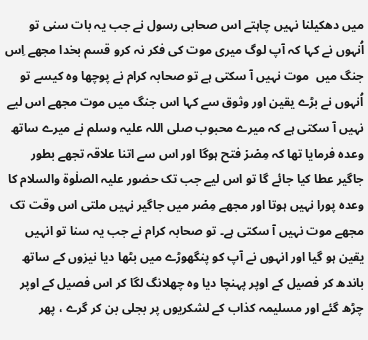میں دھکیلنا نہیں چاہتے اس صحابی رسول نے جب یہ بات سنی تو اُنہوں نے کہا کہ آپ لوگ میری موت کی فکر نہ کرو قسم بخدا مجھے اِس جنگ میں  موت نہیں آ سکتی ہے تو صحابہ کرام نے پوچھا وہ کیسے تو اُنہوں نے بڑے یقین اور وثوق سے کہا اس جنگ میں موت مجھے اس لیے نہیں آ سکتی ہے کہ میرے محبوب صلی اللہ علیہ وسلم نے میرے ساتھ وعدہ فرمایا تھا کہ مِصۡرۡ فتح ہوگا اور اس سے اتنا علاقہ تجھے بطور جاگیر عطا كیا جائے گا تو اس لیے جب تک حضور علیہ الصلٰوۃ والسلام کا وعدہ پورا نہیں ہوتا اور مجھے مِصۡر میں جاگیر نہیں ملتی اس وقت تک مجھے موت نہیں آ سکتی ہے۔ تو صحابہ کرام نے جب یہ سنا تو انہیں یقین ہو گیا اور انہوں نے آپ کو پنگھوڑے میں بٹھا دیا نیزوں کے ساتھ باندھ کر فصیل کے اوپر پہنچا دیا وہ چھلانگ لگا کر اس فصیل کے اوپر چڑھ گئے اور مسليمہ کذاب کے لشکریوں پر بجلی بن کر گرے ، پھر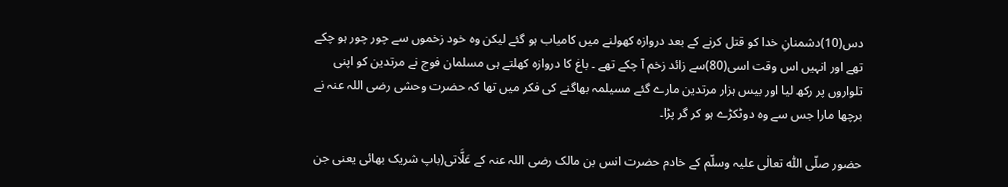دس(10)دشمنانِ خدا کو قتل کرنے کے بعد دروازہ کھولنے میں کامیاب ہو گئے لیکن وہ خود زخموں سے چور چور ہو چکے تھے اور انہیں اس وقت اسی(80)سے زائد زخم آ چکے تھے ۔ باغ کا دروازہ کھلتے ہی مسلمان فوج نے مرتدین کو اپنی تلواروں پر رکھ لیا اور بیس ہزار مرتدین مارے گئے مسیلمہ بھاگنے کی فکر میں تھا کہ حضرت وحشی رضی اللہ عنہ نے برچھا مارا جس سے وہ دوٹکڑے ہو کر گر پڑا۔

حضور صلّی اللّٰہ تعالٰی علیہ وسلّم کے خادم حضرت انس بن مالک رضی اللہ عنہ کے عَلَّاتی(باپ شریک بھائی یعنی جن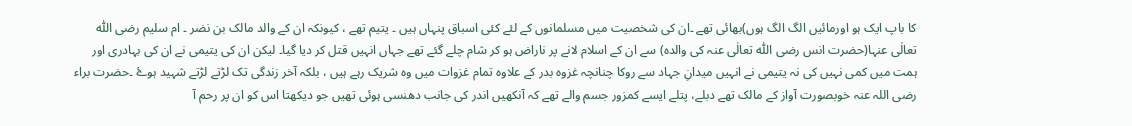کا باپ ایک ہو اورمائیں الگ الگ ہوں)بھائی تھے ۔ان کی شخصیت میں مسلمانوں کے لئے کئی اسباق پنہاں ہیں ۔ یتیم تھے ، کیونکہ ان کے والد مالک بن نضر ۔ ام سلیم رضی اللّٰہ تعالٰی عنہا(حضرت انس رضی اللّٰہ تعالٰی عنہ کی والدہ) سے ان کے اسلام لانے پر ناراض ہو کر شام چلے گئے تھے جہاں انہیں قتل کر دیا گیا۔ لیکن ان کی یتیمی نے ان کی بہادری اور ہمت میں کمی نہیں کی نہ یتيمی نے انہیں میدانِ جہاد سے روکا چنانچہ غزوہ بدر کے علاوہ تمام غزوات میں وہ شریک رہے ہیں ، بلکہ آخر زندگی تک لڑتے لڑتے شہید ہوۓ ۔حضرت براء رضی اللہ عنہ خوبصورت آواز کے مالک تھے دبلے، پتلے ایسے کمزور جسم والے تھے کہ آنکھیں اندر کی جانب دھنسی ہوئی تھیں جو دیکھتا اس کو ان پر رحم آ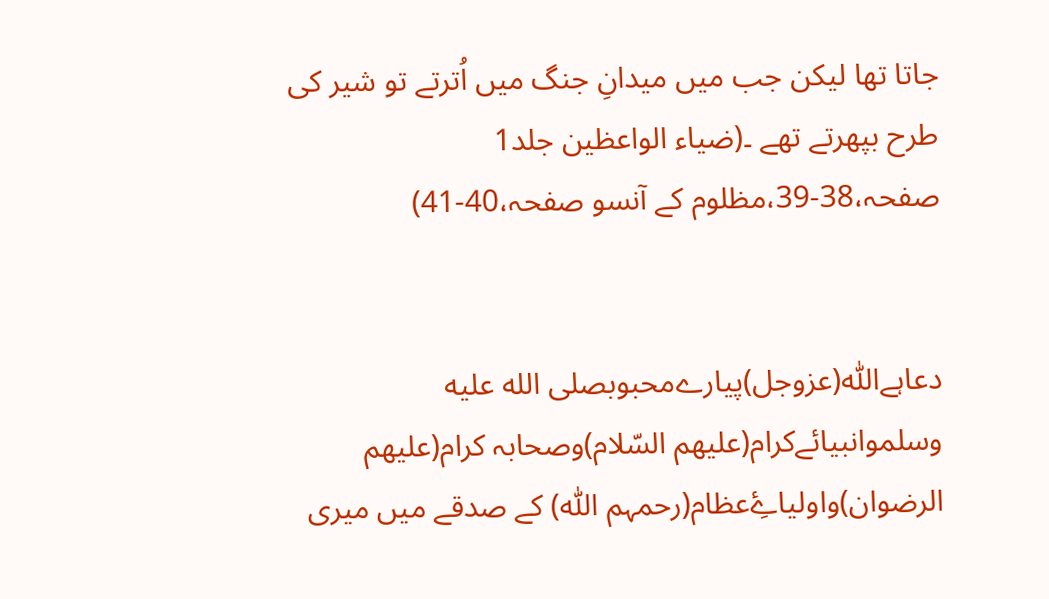جاتا تھا لیکن جب میں میدانِ جنگ میں اُترتے تو شیر کی طرح بپھرتے تھے ۔(ضیاء الواعظین جلد1 صفحہ،38-39،مظلوم کے آنسو صفحہ،40-41)


دعاہےاللّٰه(عزوجل)پیارےمحبوبصلى الله عليه وسلموانبیائےکرام(علیھم السّلام)وصحابہ کرام(علیھم الرضوان)واولیاۓِعظام(رحمہم اللّٰه) کے صدقے میں میری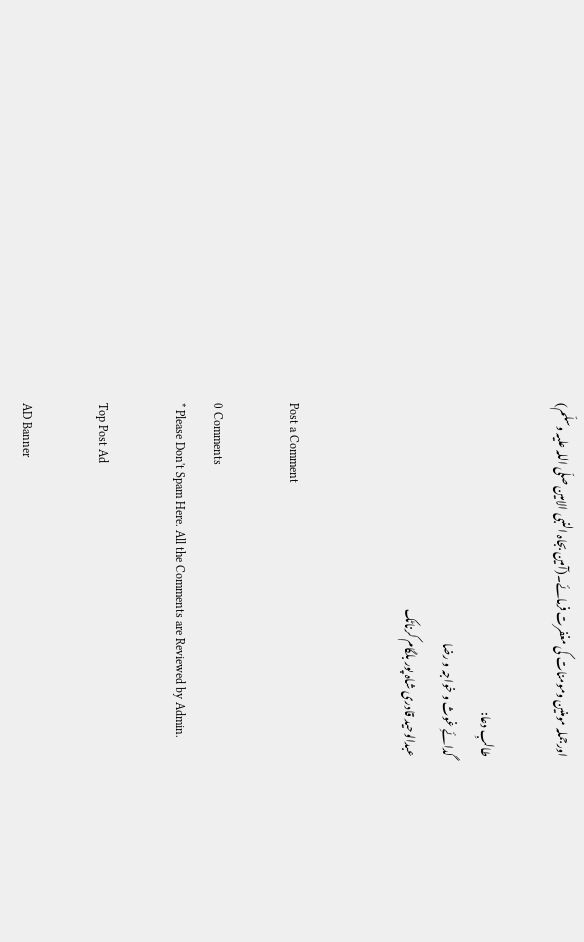اورجملہ مومنین ومومنات کی مغفرت فرمائے۔(آمین بجاہ النبی الامین صلّی اللہ علیہ وسلّم)

طالبِ دعا:
گدائےِ غوث و خواجہ و رضا
عبدالوحید قادری شاہ پور بلگام کرناٹک


Post a Comment

0 Comments
* Please Don't Spam Here. All the Comments are Reviewed by Admin.

Top Post Ad

AD Banner